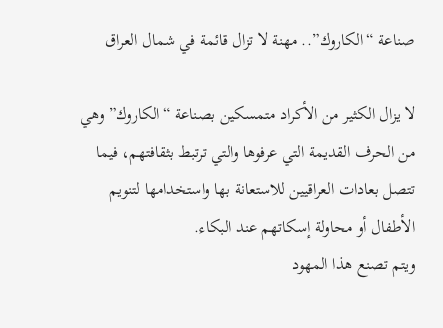صناعة “الكاروك”.. مهنة لا تزال قائمة في شمال العراق

لا يزال الكثير من الأكراد متمسكين بصناعة “الكاروك” وهي من الحرف القديمة التي عرفوها والتي ترتبط بثقافتهم، فيما تتصل بعادات العراقيين للاستعانة بها واستخدامها لتنويم الأطفال أو محاولة إسكاتهم عند البكاء.
ويتم تصنع هذا المهود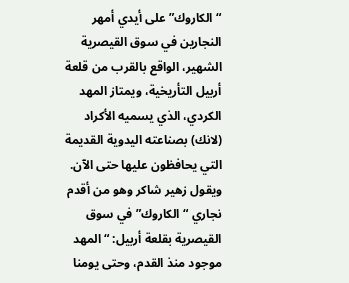“الكاروك” على أيدي أمهر النجارين في سوق القيصرية الشهير، الواقع بالقرب من قلعة أربيل التأريخية، ويمتاز المهد الكردي، الذي يسميه الأكراد (لانك) بصناعته اليدوية القديمة التي يحافظون عليها حتى الآن.
ويقول زهير شاكر وهو من أقدم نجاري “الكاروك” في سوق القيصرية بقلعة أربيل: “المهد موجود منذ القدم، وحتى يومنا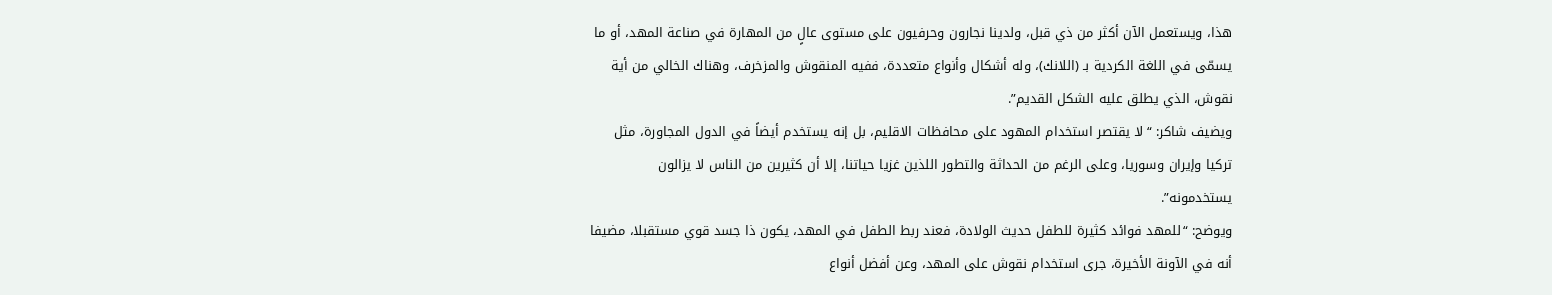هذا، ويستعمل الآن أكثر من ذي قبل، ولدينا نجارون وحرفيون على مستوى عالٍ من المهارة في صناعة المهد، أو ما يسمّى في اللغة الكردية بـ (اللانك)، وله أشكال وأنواع متعددة، ففيه المنقوش والمزخرف، وهناك الخالي من أية نقوش، الذي يطلق عليه الشكل القديم”.
ويضيف شاكر: “لا يقتصر استخدام المهود على محافظات الاقليم، بل إنه يستخدم أيضاً في الدول المجاورة، مثل تركيا وإيران وسوريا، وعلى الرغم من الحداثة والتطور اللذين غزيا حياتنا، إلا أن كثيرين من الناس لا يزالون يستخدمونه”.
ويوضح: “للمهد فوائد كثيرة للطفل حديث الولادة، فعند ربط الطفل في المهد، يكون ذا جسد قوي مستقبلا، مضيفا أنه في الآونة الأخيرة، جرى استخدام نقوش على المهد، وعن أفضل أنواع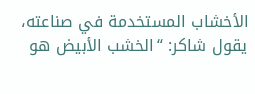الأخشاب المستخدمة في صناعته، يقول شاكر: “الخشب الأبيض هو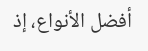أفضل الأنواع، إذ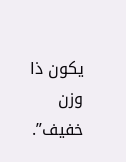يكون ذا وزن خفيف”.